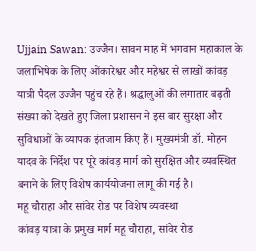Ujjain Sawan: उज्जैन। सावन माह में भगवान महाकाल के जलाभिषेक के लिए ओंकारेश्वर और महेश्वर से लाखों कांवड़ यात्री पैदल उज्जैन पहुंच रहे हैं। श्रद्धालुओं की लगातार बढ़ती संख्या को देखते हुए जिला प्रशासन ने इस बार सुरक्षा और सुविधाओं के व्यापक इंतजाम किए हैं। मुख्यमंत्री डॉ. मोहन यादव के निर्देश पर पूरे कांवड़ मार्ग को सुरक्षित और व्यवस्थित बनाने के लिए विशेष कार्ययोजना लागू की गई है।
महू चौराहा और सांवेर रोड पर विशेष व्यवस्था
कांवड़ यात्रा के प्रमुख मार्ग महू चौराहा, सांवेर रोड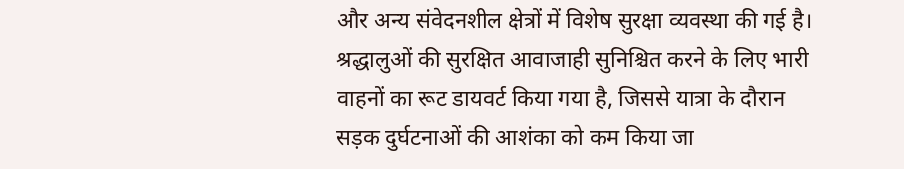और अन्य संवेदनशील क्षेत्रों में विशेष सुरक्षा व्यवस्था की गई है। श्रद्धालुओं की सुरक्षित आवाजाही सुनिश्चित करने के लिए भारी वाहनों का रूट डायवर्ट किया गया है, जिससे यात्रा के दौरान सड़क दुर्घटनाओं की आशंका को कम किया जा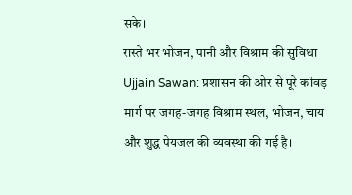सके।
रास्ते भर भोजन, पानी और विश्राम की सुविधा
Ujjain Sawan: प्रशासन की ओर से पूरे कांवड़ मार्ग पर जगह-जगह विश्राम स्थल, भोजन, चाय और शुद्ध पेयजल की व्यवस्था की गई है।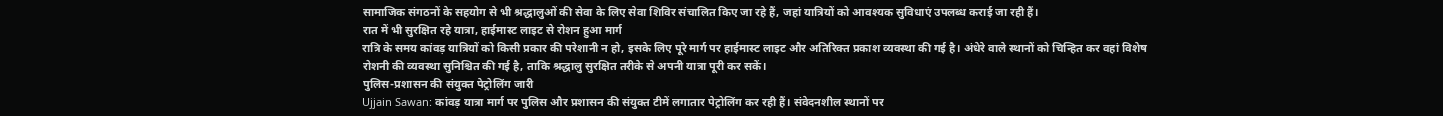सामाजिक संगठनों के सहयोग से भी श्रद्धालुओं की सेवा के लिए सेवा शिविर संचालित किए जा रहे हैं, जहां यात्रियों को आवश्यक सुविधाएं उपलब्ध कराई जा रही हैं।
रात में भी सुरक्षित रहे यात्रा, हाईमास्ट लाइट से रोशन हुआ मार्ग
रात्रि के समय कांवड़ यात्रियों को किसी प्रकार की परेशानी न हो, इसके लिए पूरे मार्ग पर हाईमास्ट लाइट और अतिरिक्त प्रकाश व्यवस्था की गई है। अंधेरे वाले स्थानों को चिन्हित कर वहां विशेष रोशनी की व्यवस्था सुनिश्चित की गई है, ताकि श्रद्धालु सुरक्षित तरीके से अपनी यात्रा पूरी कर सकें।
पुलिस-प्रशासन की संयुक्त पेट्रोलिंग जारी
Ujjain Sawan: कांवड़ यात्रा मार्ग पर पुलिस और प्रशासन की संयुक्त टीमें लगातार पेट्रोलिंग कर रही हैं। संवेदनशील स्थानों पर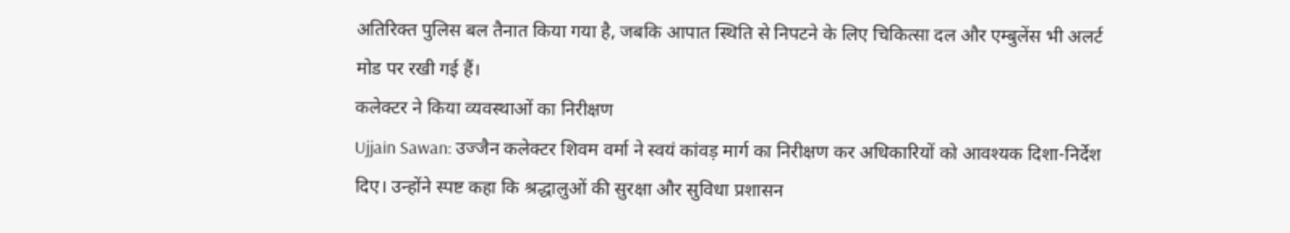अतिरिक्त पुलिस बल तैनात किया गया है, जबकि आपात स्थिति से निपटने के लिए चिकित्सा दल और एम्बुलेंस भी अलर्ट मोड पर रखी गई हैं।
कलेक्टर ने किया व्यवस्थाओं का निरीक्षण
Ujjain Sawan: उज्जैन कलेक्टर शिवम वर्मा ने स्वयं कांवड़ मार्ग का निरीक्षण कर अधिकारियों को आवश्यक दिशा-निर्देश दिए। उन्होंने स्पष्ट कहा कि श्रद्धालुओं की सुरक्षा और सुविधा प्रशासन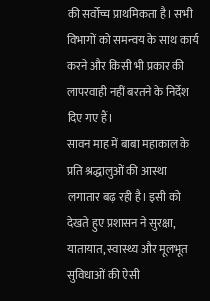की सर्वोच्च प्राथमिकता है। सभी विभागों को समन्वय के साथ कार्य करने और किसी भी प्रकार की लापरवाही नहीं बरतने के निर्देश दिए गए हैं।
सावन माह में बाबा महाकाल के प्रति श्रद्धालुओं की आस्था लगातार बढ़ रही है। इसी को देखते हुए प्रशासन ने सुरक्षा, यातायात, स्वास्थ्य और मूलभूत सुविधाओं की ऐसी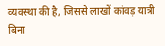व्यवस्था की है, जिससे लाखों कांवड़ यात्री बिना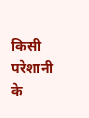किसी परेशानी के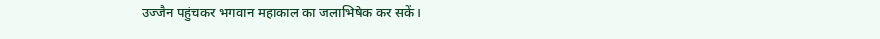उज्जैन पहुंचकर भगवान महाकाल का जलाभिषेक कर सकें।